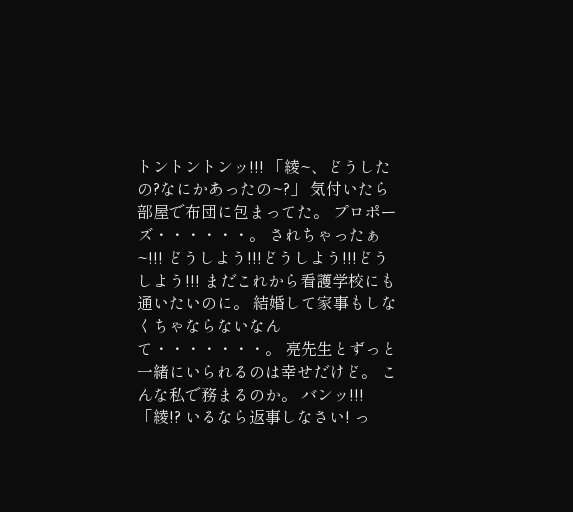トントントンッ!!! 「綾~、どうしたの?なにかあったの~?」 気付いたら部屋で布団に包まってた。 プロポーズ・・・・・・。 されちゃったぁ~!!! どうしよう!!!どうしよう!!!どうしよう!!! まだこれから看護学校にも通いたいのに。 結婚して家事もしなくちゃならないなんて・・・・・・・。 亮先生とずっと一緒にいられるのは幸せだけど。 こんな私で務まるのか。 バンッ!!! 「綾!? いるなら返事しなさい! っ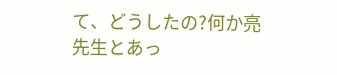て、どうしたの?何か亮先生とあっ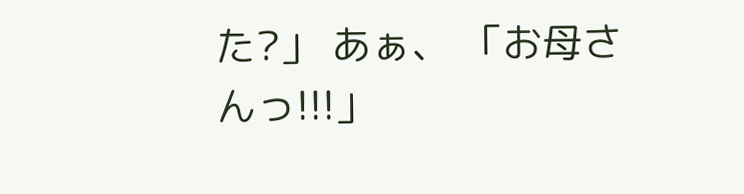た?」 あぁ、 「お母さんっ!!!」